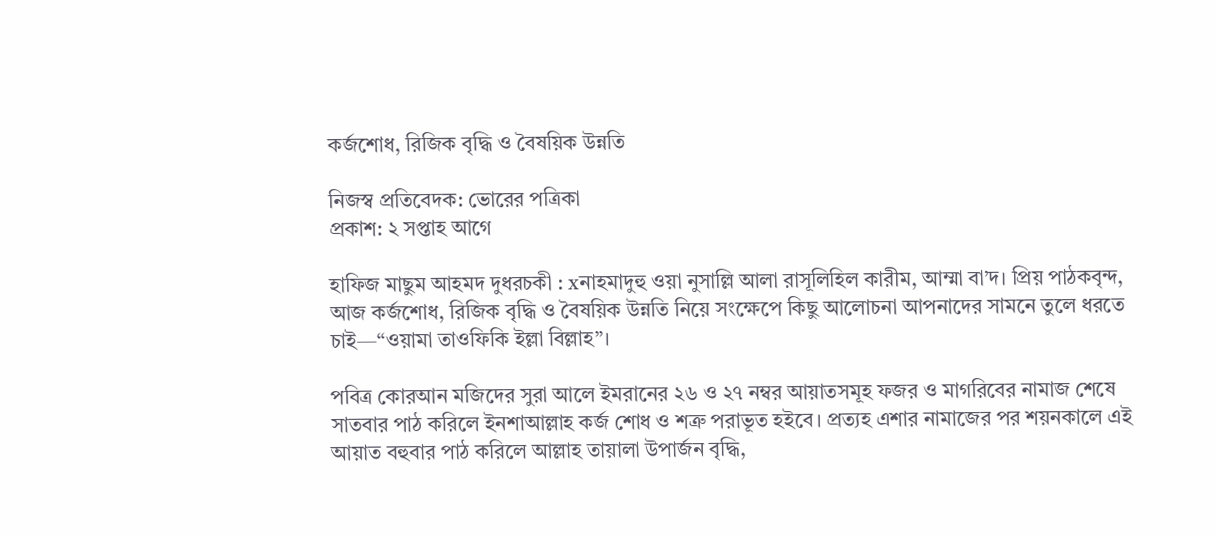কর্জশোধ, রিজিক বৃদ্ধি ও বৈষয়িক উন্নতি

নিজস্ব প্রতিবেদক: ভোরের পত্রিকা
প্রকাশ: ২ সপ্তাহ আগে

হাফিজ মাছুম আহমদ দুধরচকী : xনাহমাদুহু ওয়া নুসাল্লি আলা রাসূলিহিল কারীম, আম্মা বা’দ। প্রিয় পাঠকবৃন্দ, আজ কর্জশোধ, রিজিক বৃদ্ধি ও বৈষয়িক উন্নতি নিয়ে সংক্ষেপে কিছু আলোচনা আপনাদের সামনে তুলে ধরতে চাই—“ওয়ামা তাওফিকি ইল্লা বিল্লাহ”।

পবিত্র কোরআন মজিদের সুরা আলে ইমরানের ২৬ ও ২৭ নম্বর আয়াতসমূহ ফজর ও মাগরিবের নামাজ শেষে সাতবার পাঠ করিলে ইনশাআল্লাহ কর্জ শোধ ও শত্রু পরাভূত হইবে। প্রত্যহ এশার নামাজের পর শয়নকালে এই আয়াত বহুবার পাঠ করিলে আল্লাহ তায়ালা উপার্জন বৃদ্ধি,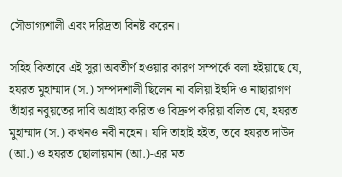সৌভাগ্যশালী এবং দরিদ্রতা বিনষ্ট করেন।

সহিহ কিতাবে এই সুরা অবতীর্ণ হওয়ার কারণ সম্পর্কে বলা হইয়াছে যে, হযরত মুহাম্মাদ (স.) সম্পদশালী ছিলেন না বলিয়া ইহুদি ও নাছারাগণ তাঁহার নবুয়তের দাবি অগ্রাহ্য করিত ও বিদ্রুপ করিয়া বলিত যে, হযরত মুহাম্মাদ (স.) কখনও নবী নহেন। যদি তাহাই হইত, তবে হযরত দাউদ (আ.) ও হযরত ছোলায়মান (আ.)-এর মত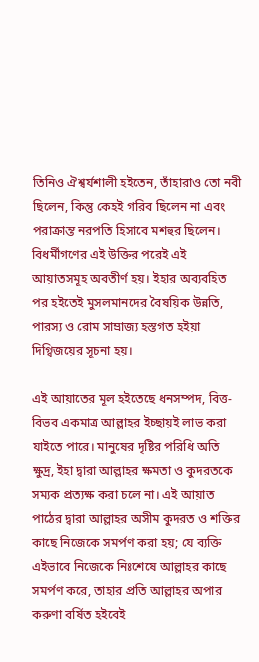তিনিও ঐশ্বর্যশালী হইতেন, তাঁহারাও তো নবী ছিলেন, কিন্তু কেহই গরিব ছিলেন না এবং পরাক্রান্ত নরপতি হিসাবে মশহুর ছিলেন। বিধর্মীগণের এই উক্তির পরেই এই আয়াতসমূহ অবতীর্ণ হয়। ইহার অব্যবহিত পর হইতেই মুসলমানদের বৈষয়িক উন্নতি, পারস্য ও রোম সাম্রাজ্য হস্তগত হইয়া দিগ্বিজয়ের সূচনা হয়।

এই আয়াতের মূল হইতেছে ধনসম্পদ, বিত্ত-বিভব একমাত্র আল্লাহর ইচ্ছায়ই লাভ করা যাইতে পারে। মানুষের দৃষ্টির পরিধি অতি ক্ষুদ্র, ইহা দ্বারা আল্লাহর ক্ষমতা ও কুদরতকে সম্যক প্রত্যক্ষ করা চলে না। এই আয়াত পাঠের দ্বারা আল্লাহর অসীম কুদরত ও শক্তির কাছে নিজেকে সমর্পণ করা হয়; যে ব্যক্তি এইভাবে নিজেকে নিঃশেষে আল্লাহর কাছে সমর্পণ করে, তাহার প্রতি আল্লাহর অপার করুণা বর্ষিত হইবেই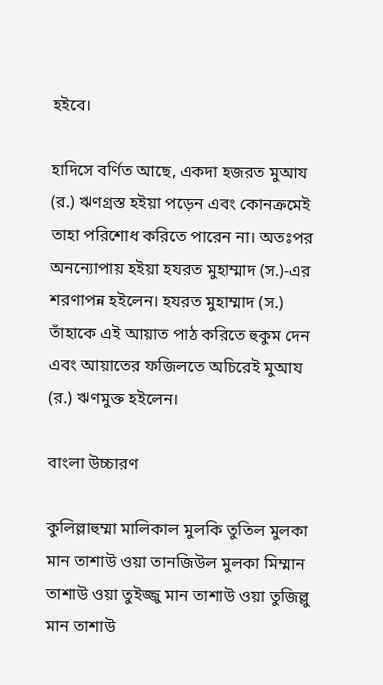হইবে।

হাদিসে বর্ণিত আছে, একদা হজরত মুআয (র.) ঋণগ্রস্ত হইয়া পড়েন এবং কোনক্রমেই তাহা পরিশোধ করিতে পারেন না। অতঃপর অনন্যোপায় হইয়া হযরত মুহাম্মাদ (স.)-এর শরণাপন্ন হইলেন। হযরত মুহাম্মাদ (স.) তাঁহাকে এই আয়াত পাঠ করিতে হুকুম দেন এবং আয়াতের ফজিলতে অচিরেই মুআয (র.) ঋণমুক্ত হইলেন।

বাংলা উচ্চারণ

কুলিল্লাহুম্মা মালিকাল মুলকি তুতিল মুলকা মান তাশাউ ওয়া তানজিউল মুলকা মিম্মান তাশাউ ওয়া তুইজ্জু মান তাশাউ ওয়া তুজিল্লু মান তাশাউ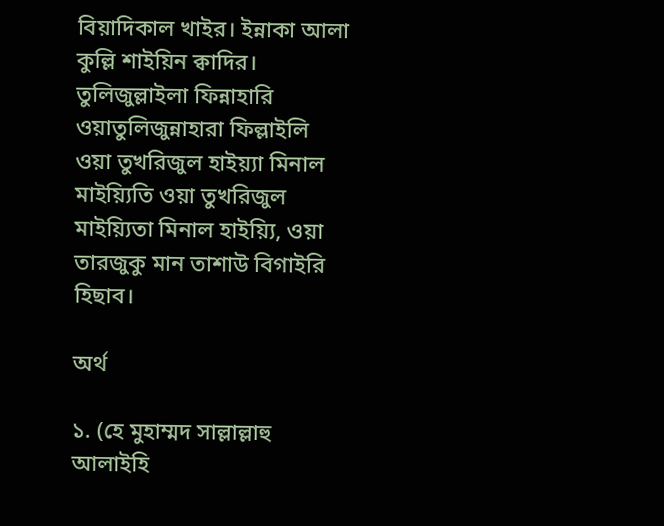বিয়াদিকাল খাইর। ইন্নাকা আলা কুল্লি শাইয়িন ক্বাদির। তুলিজুল্লাইলা ফিন্নাহারি ওয়াতুলিজুন্নাহারা ফিল্লাইলি ওয়া তুখরিজুল হাইয়্যা মিনাল মাইয়্যিতি ওয়া তুখরিজুল মাইয়্যিতা মিনাল হাইয়্যি, ওয়া তারজুকু মান তাশাউ বিগাইরি হিছাব।

অর্থ

১. (হে মুহাম্মদ সাল্লাল্লাহু আলাইহি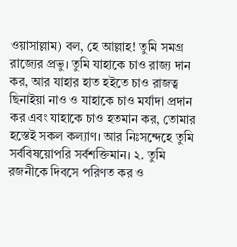ওয়াসাল্লাম) বল, হে আল্লাহ! তুমি সমগ্র রাজ্যের প্রভু। তুমি যাহাকে চাও রাজ্য দান কর, আর যাহার হাত হইতে চাও রাজত্ব ছিনাইয়া নাও ও যাহাকে চাও মর্যাদা প্রদান কর এবং যাহাকে চাও হতমান কর, তোমার হস্তেই সকল কল্যাণ। আর নিঃসন্দেহে তুমি সর্ববিষয়োপরি সর্বশক্তিমান। ২. তুমি রজনীকে দিবসে পরিণত কর ও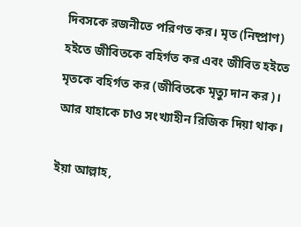দিবসকে রজনীতে পরিণত কর। মৃত (নিষ্প্রাণ) হইতে জীবিতকে বহির্গত কর এবং জীবিত হইতে মৃতকে বহির্গত কর (জীবিতকে মৃত্যু দান কর)। আর যাহাকে চাও সংখ্যাহীন রিজিক দিয়া থাক।

ইয়া আল্লাহ,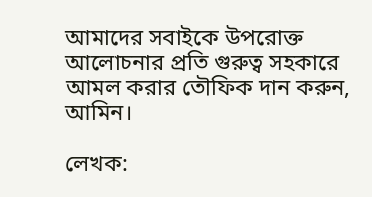আমাদের সবাইকে উপরোক্ত আলোচনার প্রতি গুরুত্ব সহকারে আমল করার তৌফিক দান করুন, আমিন।

লেখক: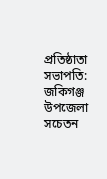প্রতিষ্ঠাতা সভাপতি: জকিগঞ্জ উপজেলা সচেতন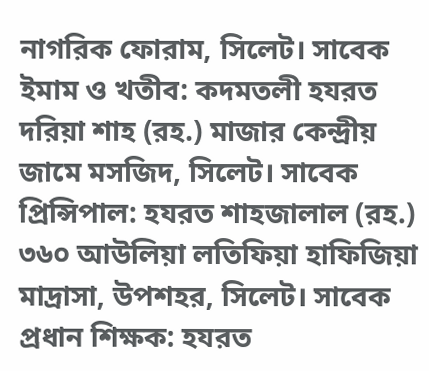নাগরিক ফোরাম, সিলেট। সাবেক ইমাম ও খতীব: কদমতলী হযরত দরিয়া শাহ (রহ.) মাজার কেন্দ্রীয় জামে মসজিদ, সিলেট। সাবেক প্রিন্সিপাল: হযরত শাহজালাল (রহ.) ৩৬০ আউলিয়া লতিফিয়া হাফিজিয়া মাদ্রাসা, উপশহর, সিলেট। সাবেক প্রধান শিক্ষক: হযরত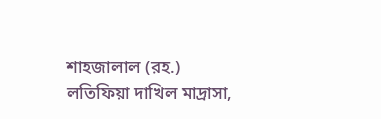শাহজালাল (রহ.) লতিফিয়া দাখিল মাদ্রাসা,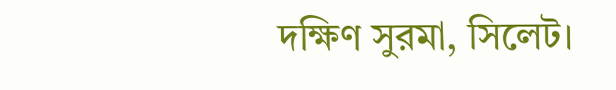দক্ষিণ সুরমা, সিলেট।